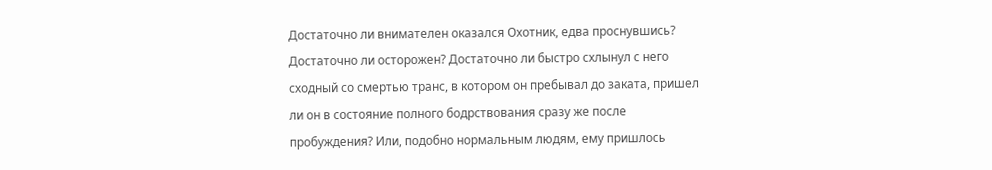Достаточно ли внимателен оказался Охотник, едва проснувшись? Достаточно ли осторожен? Достаточно ли быстро схлынул с него сходный со смертью транс, в котором он пребывал до заката, пришел ли он в состояние полного бодрствования сразу же после пробуждения? Или, подобно нормальным людям, ему пришлось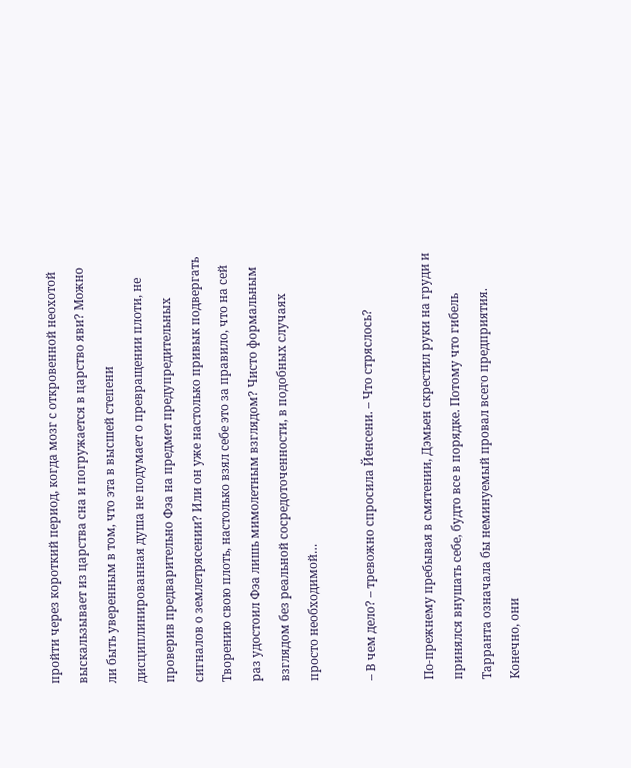пройти через короткий период, когда мозг с откровенной неохотой выскальзывает из царства сна и погружается в царство яви? Можно ли быть уверенным в том, что эта в высшей степени дисциплинированная душа не подумает о превращении плоти, не проверив предварительно Фэа на предмет предупредительных сигналов о землетрясении? Или он уже настолько привык подвергать Творению свою плоть, настолько взял себе это за правило, что на сей раз удостоил Фэа лишь мимолетным взглядом? Чисто формальным взглядом без реальной сосредоточенности, в подобных случаях просто необходимой…

– В чем дело? – тревожно спросила Йенсени. – Что стряслось?

По-прежнему пребывая в смятении, Дэмьен скрестил руки на груди и принялся внушать себе, будто все в порядке. Потому что гибель Тарранта означала бы неминуемый провал всего предприятия. Конечно, они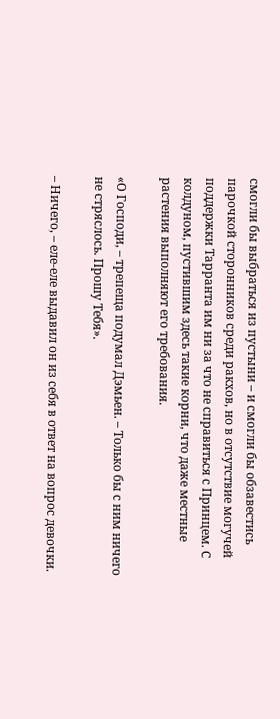смогли бы выбраться из пустыни – и смогли бы обзавестись парочкой сторонников среди ракхов, но в отсутствие могучей поддержки Тарранта им ни за что не справиться с Принцем. С колдуном, пустившим здесь такие корни, что даже местные растения выполняют его требования.

«О Господи, – трепеща подумал Дэмьен. – Только бы с ним ничего не стряслось. Прошу Тебя».

– Ничего, – еле-еле выдавил он из себя в ответ на вопрос девочки.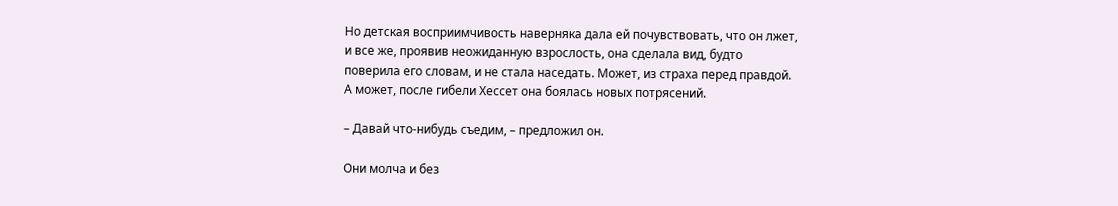Но детская восприимчивость наверняка дала ей почувствовать, что он лжет, и все же, проявив неожиданную взрослость, она сделала вид, будто поверила его словам, и не стала наседать. Может, из страха перед правдой. А может, после гибели Хессет она боялась новых потрясений.

– Давай что-нибудь съедим, – предложил он.

Они молча и без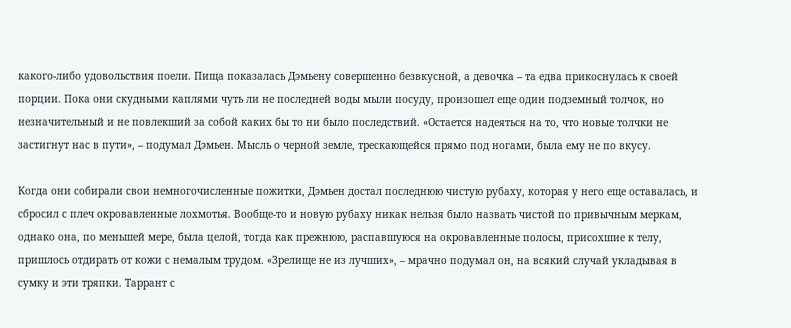какого-либо удовольствия поели. Пища показалась Дэмьену совершенно безвкусной, а девочка – та едва прикоснулась к своей порции. Пока они скудными каплями чуть ли не последней воды мыли посуду, произошел еще один подземный толчок, но незначительный и не повлекший за собой каких бы то ни было последствий. «Остается надеяться на то, что новые толчки не застигнут нас в пути», – подумал Дэмьен. Мысль о черной земле, трескающейся прямо под ногами, была ему не по вкусу.

Когда они собирали свои немногочисленные пожитки, Дэмьен достал последнюю чистую рубаху, которая у него еще оставалась, и сбросил с плеч окровавленные лохмотья. Вообще-то и новую рубаху никак нельзя было назвать чистой по привычным меркам, однако она, по меньшей мере, была целой, тогда как прежнюю, распавшуюся на окровавленные полосы, присохшие к телу, пришлось отдирать от кожи с немалым трудом. «Зрелище не из лучших», – мрачно подумал он, на всякий случай укладывая в сумку и эти тряпки. Таррант с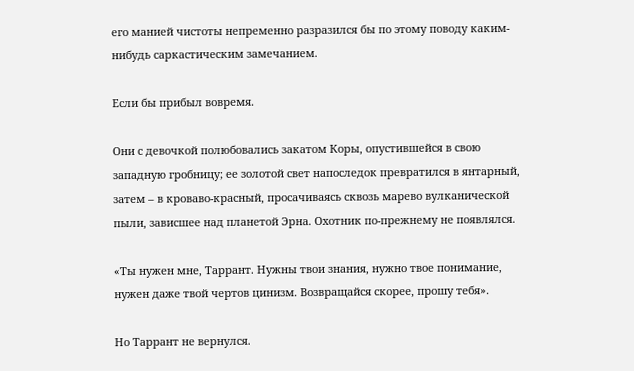его манией чистоты непременно разразился бы по этому поводу каким-нибудь саркастическим замечанием.

Если бы прибыл вовремя.

Они с девочкой полюбовались закатом Коры, опустившейся в свою западную гробницу; ее золотой свет напоследок превратился в янтарный, затем – в кроваво-красный, просачиваясь сквозь марево вулканической пыли, зависшее над планетой Эрна. Охотник по-прежнему не появлялся.

«Ты нужен мне, Таррант. Нужны твои знания, нужно твое понимание, нужен даже твой чертов цинизм. Возвращайся скорее, прошу тебя».

Но Таррант не вернулся.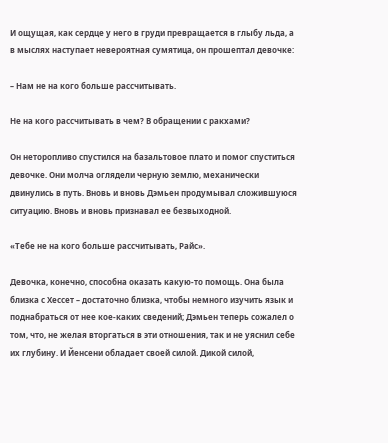И ощущая, как сердце у него в груди превращается в глыбу льда, а в мыслях наступает невероятная сумятица, он прошептал девочке:

– Нам не на кого больше рассчитывать.

Не на кого рассчитывать в чем? В обращении с ракхами?

Он неторопливо спустился на базальтовое плато и помог спуститься девочке. Они молча оглядели черную землю, механически двинулись в путь. Вновь и вновь Дэмьен продумывал сложившуюся ситуацию. Вновь и вновь признавал ее безвыходной.

«Тебе не на кого больше рассчитывать, Райс».

Девочка, конечно, способна оказать какую-то помощь. Она была близка с Хессет – достаточно близка, чтобы немного изучить язык и поднабраться от нее кое-каких сведений; Дэмьен теперь сожалел о том, что, не желая вторгаться в эти отношения, так и не уяснил себе их глубину. И Йенсени обладает своей силой. Дикой силой,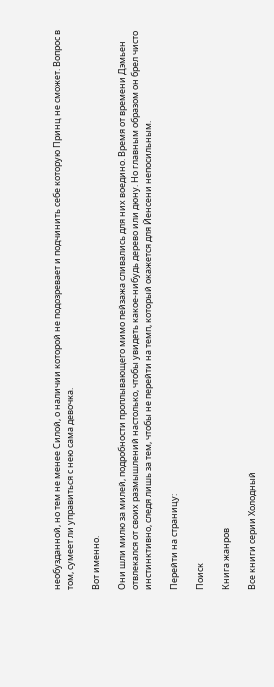необузданной, но тем не менее Силой, о наличии которой не подозревает и подчинить себе которую Принц не сможет. Вопрос в том, сумеет ли управиться с нею сама девочка.

Вот именно.

Они шли милю за милей, подробности проплывающего мимо пейзажа сливались для них воедино. Время от времени Дэмьен отвлекался от своих размышлений настолько, чтобы увидеть какое-нибудь дерево или дюну. Но главным образом он брел чисто инстинктивно, следя лишь за тем, чтобы не перейти на темп, который окажется для Йенсени непосильным.

Перейти на страницу:

Поиск

Книга жанров

Все книги серии Холодный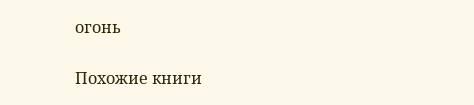огонь

Похожие книги